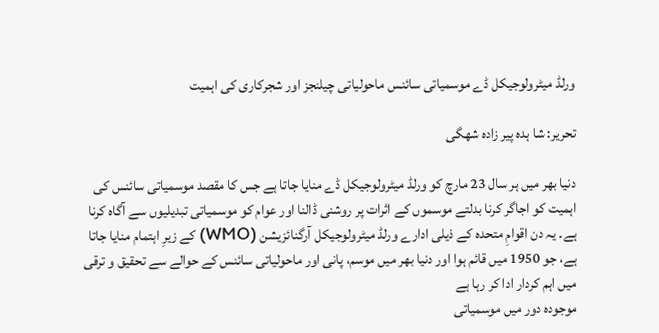ورلڈ میٹرولوجیکل ڈے موسمیاتی سائنس ماحولیاتی چیلنجز اور شجرکاری کی اہمیت

تحریر: شا ہدہ پیر زادہ شھگی

دنیا بھر میں ہر سال 23 مارچ کو ورلڈ میٹرولوجیکل ڈے منایا جاتا ہے جس کا مقصد موسمیاتی سائنس کی اہمیت کو اجاگر کرنا بدلتے موسموں کے اثرات پر روشنی ڈالنا اور عوام کو موسمیاتی تبدیلیوں سے آگاہ کرنا ہے۔ یہ دن اقوامِ متحدہ کے ذیلی ادارے ورلڈ میٹرولوجیکل آرگنائزیشن (WMO) کے زیرِ اہتمام منایا جاتا ہے، جو 1950 میں قائم ہوا اور دنیا بھر میں موسم، پانی اور ماحولیاتی سائنس کے حوالے سے تحقیق و ترقی میں اہم کردار ادا کر رہا ہے
موجودہ دور میں موسمیاتی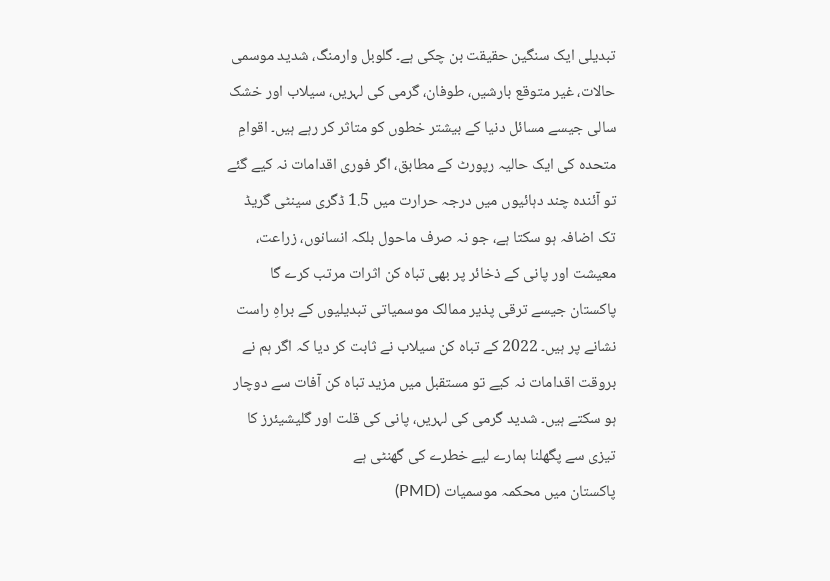تبدیلی ایک سنگین حقیقت بن چکی ہے۔ گلوبل وارمنگ، شدید موسمی حالات، غیر متوقع بارشیں، طوفان، گرمی کی لہریں، سیلاب اور خشک سالی جیسے مسائل دنیا کے بیشتر خطوں کو متاثر کر رہے ہیں۔ اقوامِ متحدہ کی ایک حالیہ رپورٹ کے مطابق، اگر فوری اقدامات نہ کیے گئے تو آئندہ چند دہائیوں میں درجہ حرارت میں 1.5 ڈگری سینٹی گریڈ تک اضافہ ہو سکتا ہے، جو نہ صرف ماحول بلکہ انسانوں، زراعت، معیشت اور پانی کے ذخائر پر بھی تباہ کن اثرات مرتب کرے گا
پاکستان جیسے ترقی پذیر ممالک موسمیاتی تبدیلیوں کے براہِ راست نشانے پر ہیں۔ 2022 کے تباہ کن سیلاب نے ثابت کر دیا کہ اگر ہم نے بروقت اقدامات نہ کیے تو مستقبل میں مزید تباہ کن آفات سے دوچار ہو سکتے ہیں۔ شدید گرمی کی لہریں، پانی کی قلت اور گلیشیئرز کا تیزی سے پگھلنا ہمارے لیے خطرے کی گھنٹی ہے
پاکستان میں محکمہ موسمیات (PMD)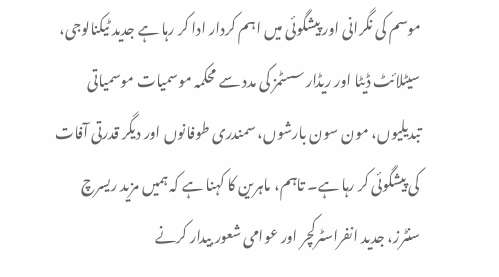موسم کی نگرانی اور پیشگوئی میں اہم کردار ادا کر رہا ہے جدید ٹیکنالوجی، سیٹلائٹ ڈیٹا اور ریڈار سسٹمز کی مدد سے محکمہ موسمیات موسمیاتی تبدیلیوں، مون سون بارشوں، سمندری طوفانوں اور دیگر قدرتی آفات کی پیشگوئی کر رہا ہے۔ تاہم، ماہرین کا کہنا ہے کہ ہمیں مزید ریسرچ سنٹرز، جدید انفراسٹرکچر اور عوامی شعور بیدار کرنے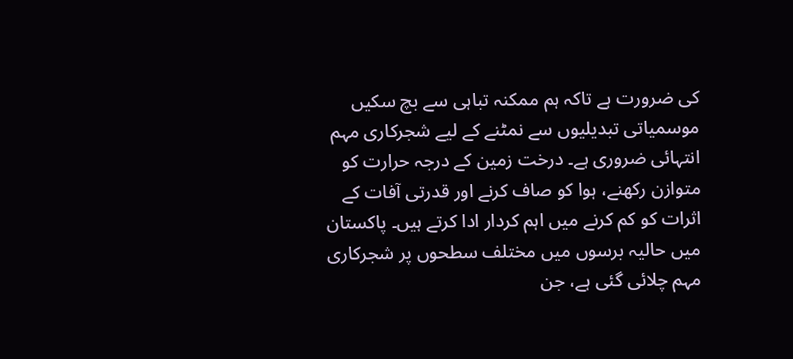کی ضرورت ہے تاکہ ہم ممکنہ تباہی سے بچ سکیں
موسمیاتی تبدیلیوں سے نمٹنے کے لیے شجرکاری مہم انتہائی ضروری ہے۔ درخت زمین کے درجہ حرارت کو متوازن رکھنے، ہوا کو صاف کرنے اور قدرتی آفات کے اثرات کو کم کرنے میں اہم کردار ادا کرتے ہیں۔ پاکستان میں حالیہ برسوں میں مختلف سطحوں پر شجرکاری مہم چلائی گئی ہے، جن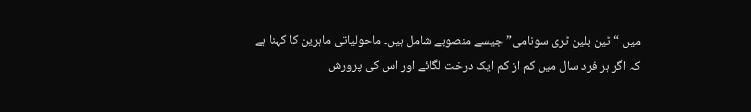میں “ٹین بلین ٹری سونامی” جیسے منصوبے شامل ہیں۔ ماحولیاتی ماہرین کا کہنا ہے کہ اگر ہر فرد سال میں کم از کم ایک درخت لگائے اور اس کی پرورش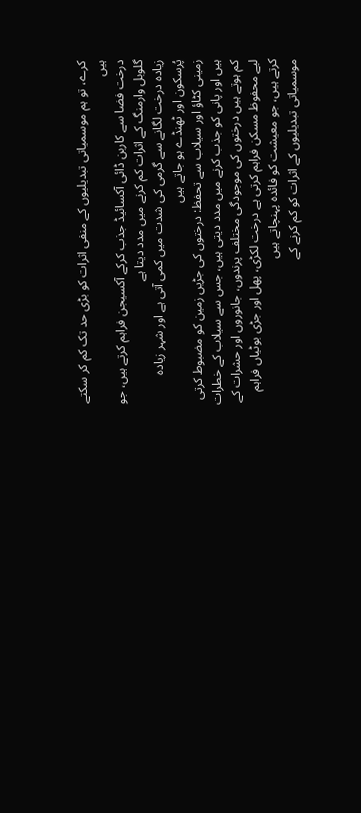کرے، تو ہم موسمیاتی تبدیلیوں کے منفی اثرات کو بڑی حد تک کم کر سکتے ہیں
درخت فضا سے کاربن ڈائی آکسائیڈ جذب کرکے آکسیجن فراہم کرتے ہیں، جو گلوبل وارمنگ کے اثرات کم کرنے میں مدد دیتا ہے
زیادہ درخت لگانے سے گرمی کی شدت میں کمی آتی ہے اور شہر زیادہ پُرسکون اور ٹھنڈے ہو جاتے ہیں
زمینی کٹاؤ اور سیلاب سے تحفظ: درختوں کی جڑیں زمین کو مضبوط کرتی ہیں اور پانی کو جذب کرنے میں مدد دیتی ہیں، جس سے سیلاب کے خطرات کم ہوتے ہیں درختوں کی موجودگی مختلف پرندوں، جانوروں اور حشرات کے لیے محفوظ مسکن فراہم کرتی ہے درخت لکڑی، پھل اور جڑی بوٹیاں فراہم کرتے ہیں، جو معیشت کو فائدہ پہنچاتے ہیں
موسمیاتی تبدیلیوں کے اثرات کو کم کرنے کے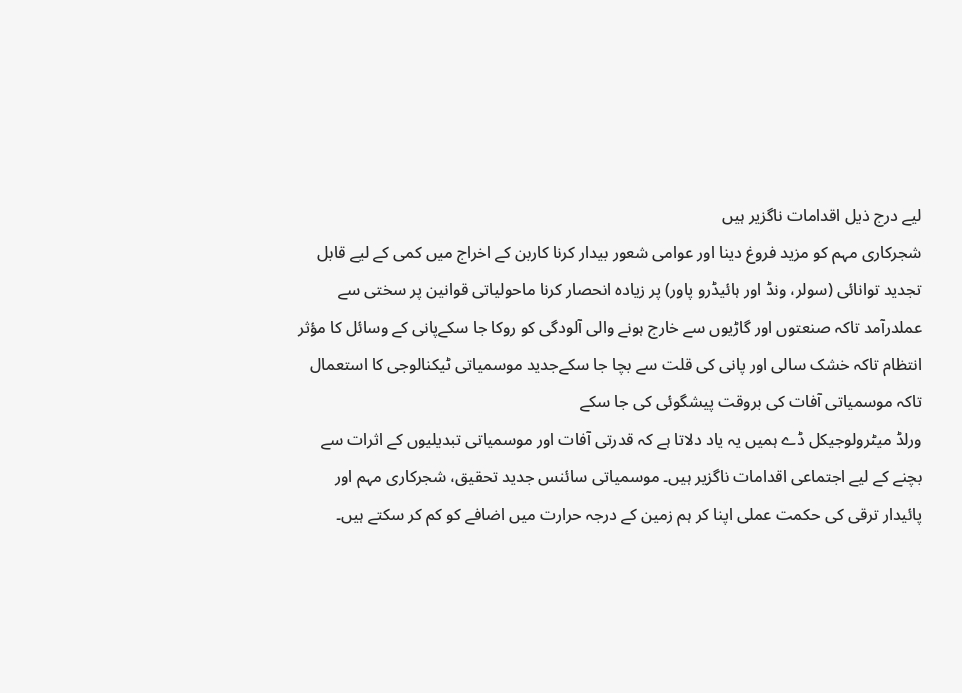لیے درج ذیل اقدامات ناگزیر ہیں
شجرکاری مہم کو مزید فروغ دینا اور عوامی شعور بیدار کرنا کاربن کے اخراج میں کمی کے لیے قابل تجدید توانائی (سولر، ونڈ اور ہائیڈرو پاور) پر زیادہ انحصار کرنا ماحولیاتی قوانین پر سختی سے عملدرآمد تاکہ صنعتوں اور گاڑیوں سے خارج ہونے والی آلودگی کو روکا جا سکےپانی کے وسائل کا مؤثر انتظام تاکہ خشک سالی اور پانی کی قلت سے بچا جا سکےجدید موسمیاتی ٹیکنالوجی کا استعمال تاکہ موسمیاتی آفات کی بروقت پیشگوئی کی جا سکے
ورلڈ میٹرولوجیکل ڈے ہمیں یہ یاد دلاتا ہے کہ قدرتی آفات اور موسمیاتی تبدیلیوں کے اثرات سے بچنے کے لیے اجتماعی اقدامات ناگزیر ہیں۔ موسمیاتی سائنس جدید تحقیق، شجرکاری مہم اور پائیدار ترقی کی حکمت عملی اپنا کر ہم زمین کے درجہ حرارت میں اضافے کو کم کر سکتے ہیں۔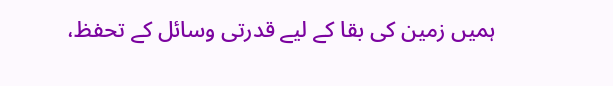ہمیں زمین کی بقا کے لیے قدرتی وسائل کے تحفظ،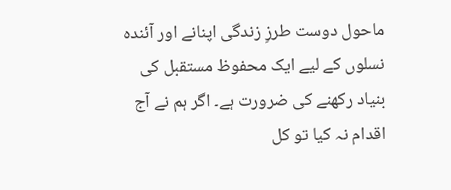ماحول دوست طرزِ زندگی اپنانے اور آئندہ نسلوں کے لیے ایک محفوظ مستقبل کی بنیاد رکھنے کی ضرورت ہے۔ اگر ہم نے آج اقدام نہ کیا تو کل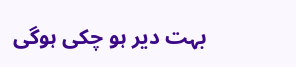بہت دیر ہو چکی ہوگی